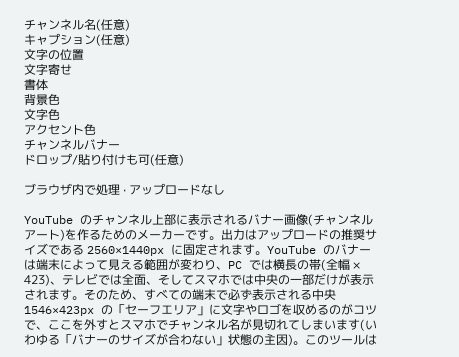チャンネル名(任意)
キャプション(任意)
文字の位置
文字寄せ
書体
背景色
文字色
アクセント色
チャンネルバナー
ドロップ/貼り付けも可(任意)

ブラウザ内で処理 · アップロードなし

YouTube のチャンネル上部に表示されるバナー画像(チャンネルアート)を作るためのメーカーです。出力はアップロードの推奨サイズである 2560×1440px に固定されます。YouTube のバナーは端末によって見える範囲が変わり、PC では横長の帯(全幅 × 423)、テレビでは全面、そしてスマホでは中央の一部だけが表示されます。そのため、すべての端末で必ず表示される中央 1546×423px の「セーフエリア」に文字やロゴを収めるのがコツで、ここを外すとスマホでチャンネル名が見切れてしまいます(いわゆる「バナーのサイズが合わない」状態の主因)。このツールは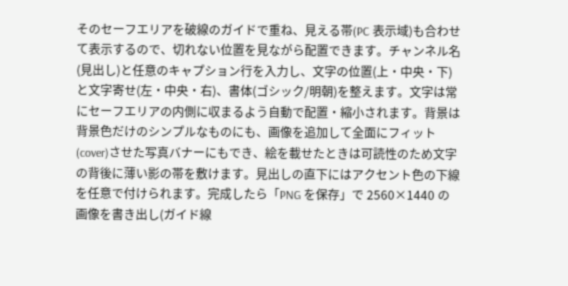そのセーフエリアを破線のガイドで重ね、見える帯(PC 表示域)も合わせて表示するので、切れない位置を見ながら配置できます。チャンネル名(見出し)と任意のキャプション行を入力し、文字の位置(上・中央・下)と文字寄せ(左・中央・右)、書体(ゴシック/明朝)を整えます。文字は常にセーフエリアの内側に収まるよう自動で配置・縮小されます。背景は背景色だけのシンプルなものにも、画像を追加して全面にフィット(cover)させた写真バナーにもでき、絵を載せたときは可読性のため文字の背後に薄い影の帯を敷けます。見出しの直下にはアクセント色の下線を任意で付けられます。完成したら「PNG を保存」で 2560×1440 の画像を書き出し(ガイド線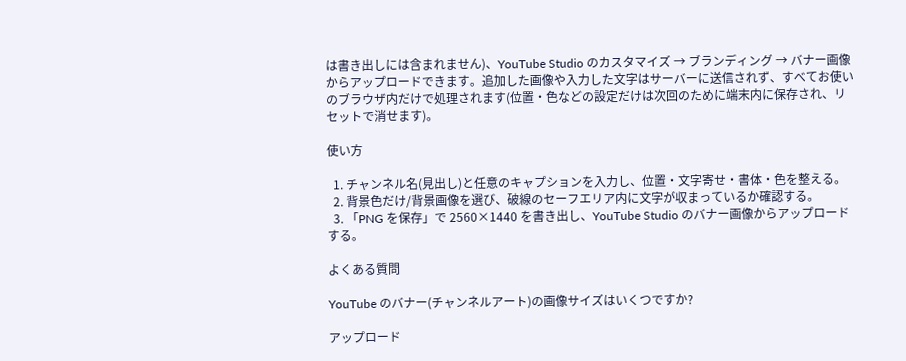は書き出しには含まれません)、YouTube Studio のカスタマイズ → ブランディング → バナー画像からアップロードできます。追加した画像や入力した文字はサーバーに送信されず、すべてお使いのブラウザ内だけで処理されます(位置・色などの設定だけは次回のために端末内に保存され、リセットで消せます)。

使い方

  1. チャンネル名(見出し)と任意のキャプションを入力し、位置・文字寄せ・書体・色を整える。
  2. 背景色だけ/背景画像を選び、破線のセーフエリア内に文字が収まっているか確認する。
  3. 「PNG を保存」で 2560×1440 を書き出し、YouTube Studio のバナー画像からアップロードする。

よくある質問

YouTube のバナー(チャンネルアート)の画像サイズはいくつですか?

アップロード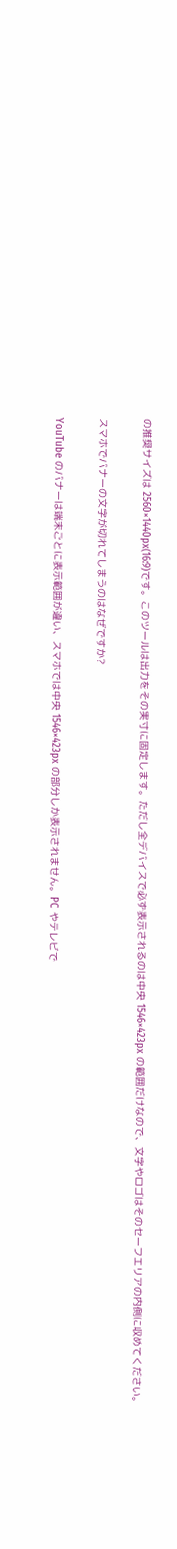の推奨サイズは 2560×1440px(16:9)です。このツールは出力をその実寸に固定します。ただし全デバイスで必ず表示されるのは中央 1546×423px の範囲だけなので、文字やロゴはそのセーフエリアの内側に収めてください。

スマホでバナーの文字が切れてしまうのはなぜですか?

YouTube のバナーは端末ごとに表示範囲が違い、スマホでは中央 1546×423px の部分しか表示されません。PC やテレビで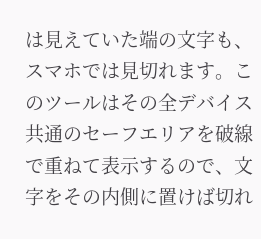は見えていた端の文字も、スマホでは見切れます。このツールはその全デバイス共通のセーフエリアを破線で重ねて表示するので、文字をその内側に置けば切れ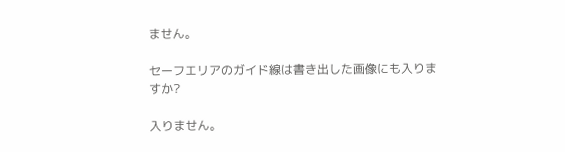ません。

セーフエリアのガイド線は書き出した画像にも入りますか?

入りません。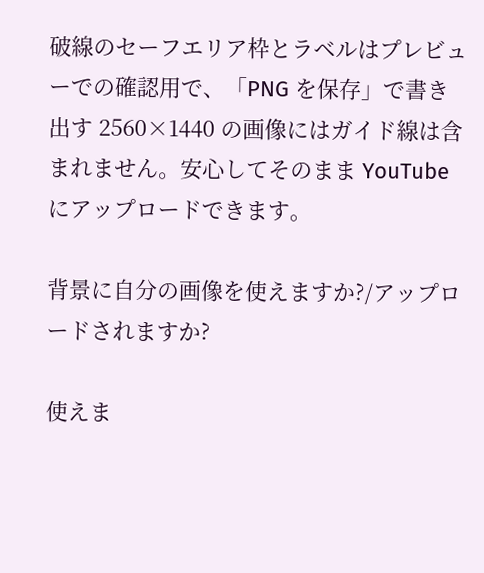破線のセーフエリア枠とラベルはプレビューでの確認用で、「PNG を保存」で書き出す 2560×1440 の画像にはガイド線は含まれません。安心してそのまま YouTube にアップロードできます。

背景に自分の画像を使えますか?/アップロードされますか?

使えま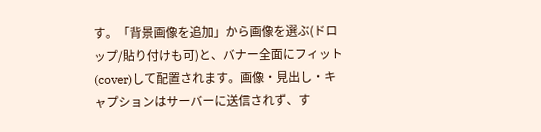す。「背景画像を追加」から画像を選ぶ(ドロップ/貼り付けも可)と、バナー全面にフィット(cover)して配置されます。画像・見出し・キャプションはサーバーに送信されず、す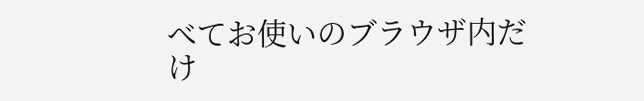べてお使いのブラウザ内だけ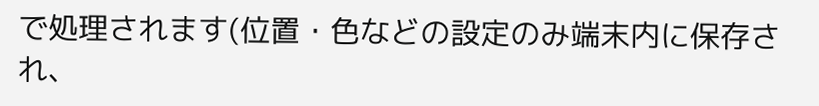で処理されます(位置・色などの設定のみ端末内に保存され、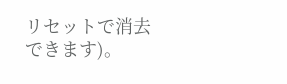リセットで消去できます)。